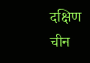दक्षिण चीन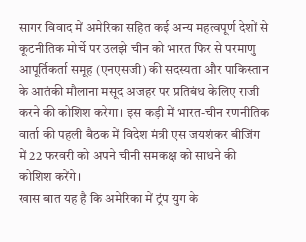सागर विवाद में अमेरिका सहित कई अन्य महत्वपूर्ण देशों से कूटनीतिक मोर्चे पर उलझे चीन को भारत फिर से परमाणु आपूर्तिकर्ता समूह (एनएसजी) की सदस्यता और पाकिस्तान के आतंकी मौलाना मसूद अजहर पर प्रतिबंध केलिए राजी करने की कोशिश करेगा। इस कड़ी में भारत-चीन रणनीतिक वार्ता की पहली बैठक में विदेश मंत्री एस जयशंकर बीजिंग में 22 फरवरी को अपने चीनी समकक्ष को साधने की कोशिश करेंगे।
खास बात यह है कि अमेरिका में ट्रंप युग के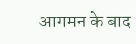आगमन के बाद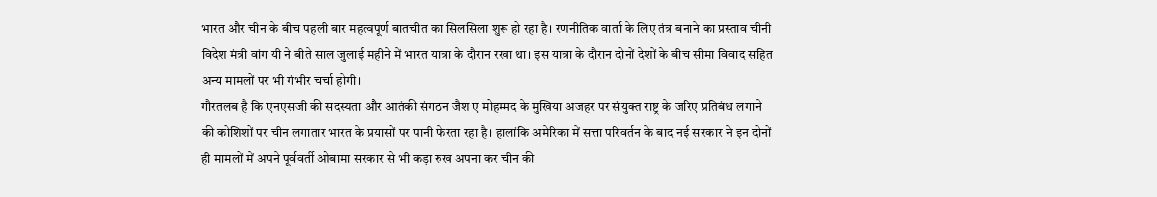भारत और चीन के बीच पहली बार महत्वपूर्ण बातचीत का सिलसिला शुरू हो रहा है। रणनीतिक वार्ता के लिए तंत्र बनाने का प्रस्ताव चीनी विदेश मंत्री वांग यी ने बीते साल जुलाई महीने में भारत यात्रा के दौरान रखा था। इस यात्रा के दौरान दोनों देशों के बीच सीमा विवाद सहित अन्य मामलों पर भी गंभीर चर्चा होगी।
गौरतलब है कि एनएसजी की सदस्यता और आतंकी संगठन जैश ए मोहम्मद के मुखिया अजहर पर संयुक्त राष्ट्र के जरिए प्रतिबंध लगाने की कोशिशों पर चीन लगातार भारत के प्रयासों पर पानी फेरता रहा है। हालांकि अमेरिका में सत्ता परिवर्तन के बाद नई सरकार ने इन दोनों ही मामलों में अपने पूर्ववर्ती ओबामा सरकार से भी कड़ा रुख अपना कर चीन की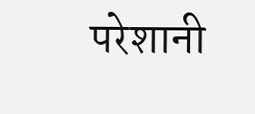परेशानी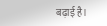बढ़ाई है।